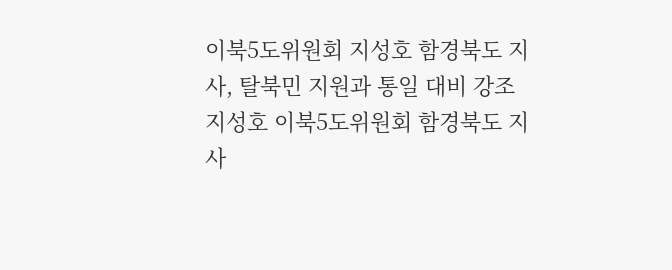이북5도위원회 지성호 함경북도 지사, 탈북민 지원과 통일 대비 강조
지성호 이북5도위원회 함경북도 지사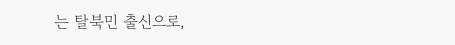는 탈북민 출신으로,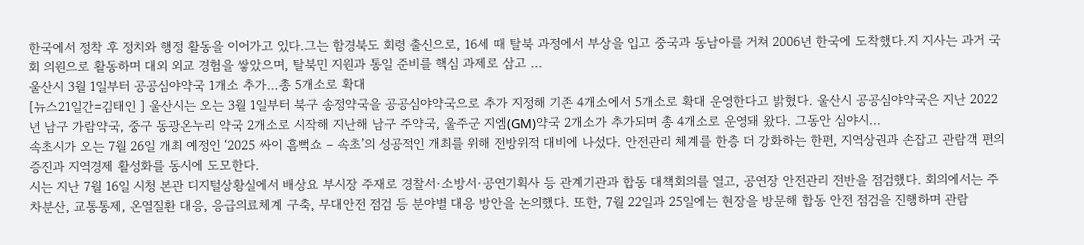한국에서 정착 후 정치와 행정 활동을 이어가고 있다.그는 함경북도 회령 출신으로, 16세 때 탈북 과정에서 부상을 입고 중국과 동남아를 거쳐 2006년 한국에 도착했다.지 지사는 과거 국회 의원으로 활동하며 대외 외교 경험을 쌓았으며, 탈북민 지원과 통일 준비를 핵심 과제로 삼고 ...
울산시 3월 1일부터 공공심야약국 1개소 추가…총 5개소로 확대
[뉴스21일간=김태인 ] 울산시는 오는 3월 1일부터 북구 송정약국을 공공심야약국으로 추가 지정해 기존 4개소에서 5개소로 확대 운영한다고 밝혔다. 울산시 공공심야약국은 지난 2022년 남구 가람약국, 중구 동광온누리 약국 2개소로 시작해 지난해 남구 주약국, 울주군 지엠(GM)약국 2개소가 추가되며 총 4개소로 운영돼 왔다. 그동안 심야시...
속초시가 오는 7월 26일 개최 예정인 ‘2025 싸이 흠뻑쇼 – 속초’의 성공적인 개최를 위해 전방위적 대비에 나섰다. 안전관리 체계를 한층 더 강화하는 한편, 지역상권과 손잡고 관람객 편의 증진과 지역경제 활성화를 동시에 도모한다.
시는 지난 7월 16일 시청 본관 디지털상황실에서 배상요 부시장 주재로 경찰서·소방서·공연기획사 등 관계기관과 합동 대책회의를 열고, 공연장 안전관리 전반을 점검했다. 회의에서는 주차분산, 교통통제, 온열질환 대응, 응급의료체계 구축, 무대안전 점검 등 분야별 대응 방안을 논의했다. 또한, 7월 22일과 25일에는 현장을 방문해 합동 안전 점검을 진행하며 관람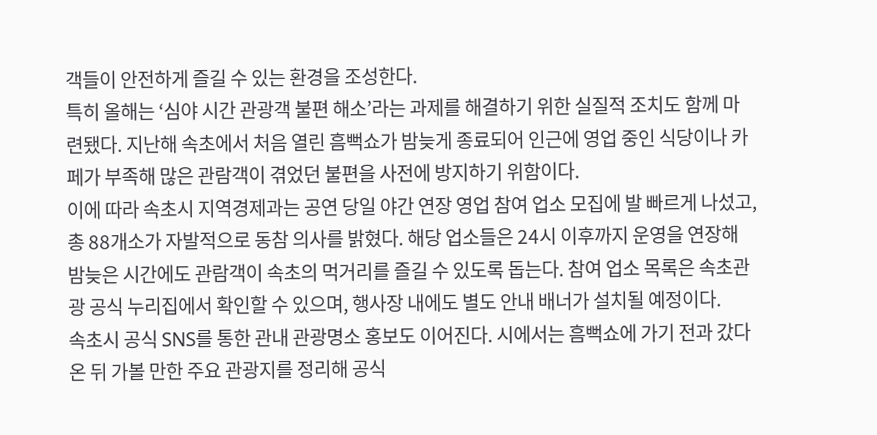객들이 안전하게 즐길 수 있는 환경을 조성한다.
특히 올해는 ‘심야 시간 관광객 불편 해소’라는 과제를 해결하기 위한 실질적 조치도 함께 마련됐다. 지난해 속초에서 처음 열린 흠뻑쇼가 밤늦게 종료되어 인근에 영업 중인 식당이나 카페가 부족해 많은 관람객이 겪었던 불편을 사전에 방지하기 위함이다.
이에 따라 속초시 지역경제과는 공연 당일 야간 연장 영업 참여 업소 모집에 발 빠르게 나섰고, 총 88개소가 자발적으로 동참 의사를 밝혔다. 해당 업소들은 24시 이후까지 운영을 연장해 밤늦은 시간에도 관람객이 속초의 먹거리를 즐길 수 있도록 돕는다. 참여 업소 목록은 속초관광 공식 누리집에서 확인할 수 있으며, 행사장 내에도 별도 안내 배너가 설치될 예정이다.
속초시 공식 SNS를 통한 관내 관광명소 홍보도 이어진다. 시에서는 흠뻑쇼에 가기 전과 갔다 온 뒤 가볼 만한 주요 관광지를 정리해 공식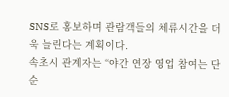SNS로 홍보하며 관람객들의 체류시간을 더욱 늘린다는 계획이다.
속초시 관계자는 “야간 연장 영업 참여는 단순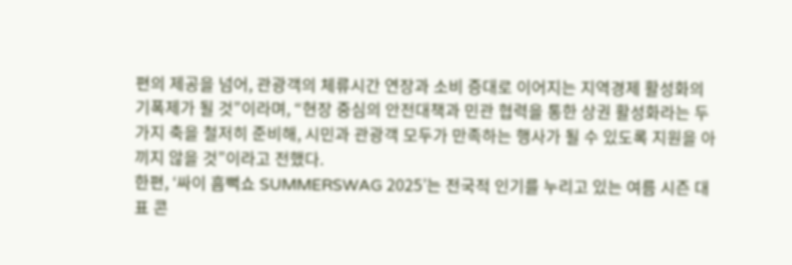편의 제공을 넘어, 관광객의 체류시간 연장과 소비 증대로 이어지는 지역경제 활성화의 기폭제가 될 것”이라며, “현장 중심의 안전대책과 민관 협력을 통한 상권 활성화라는 두 가지 축을 철저히 준비해, 시민과 관광객 모두가 만족하는 행사가 될 수 있도록 지원을 아끼지 않을 것”이라고 전했다.
한편, ‘싸이 흠뻑쇼 SUMMERSWAG 2025’는 전국적 인기를 누리고 있는 여름 시즌 대표 콘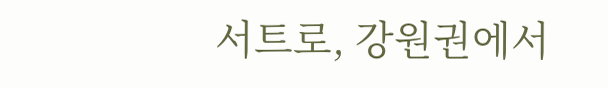서트로, 강원권에서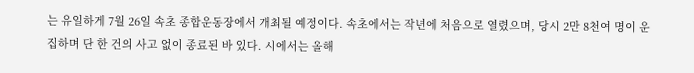는 유일하게 7월 26일 속초 종합운동장에서 개최될 예정이다. 속초에서는 작년에 처음으로 열렸으며, 당시 2만 8천여 명이 운집하며 단 한 건의 사고 없이 종료된 바 있다. 시에서는 올해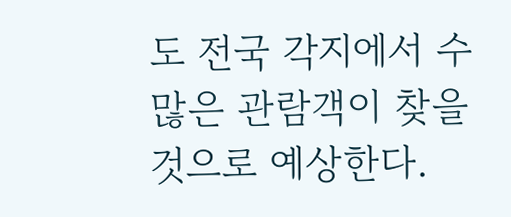도 전국 각지에서 수많은 관람객이 찾을 것으로 예상한다.